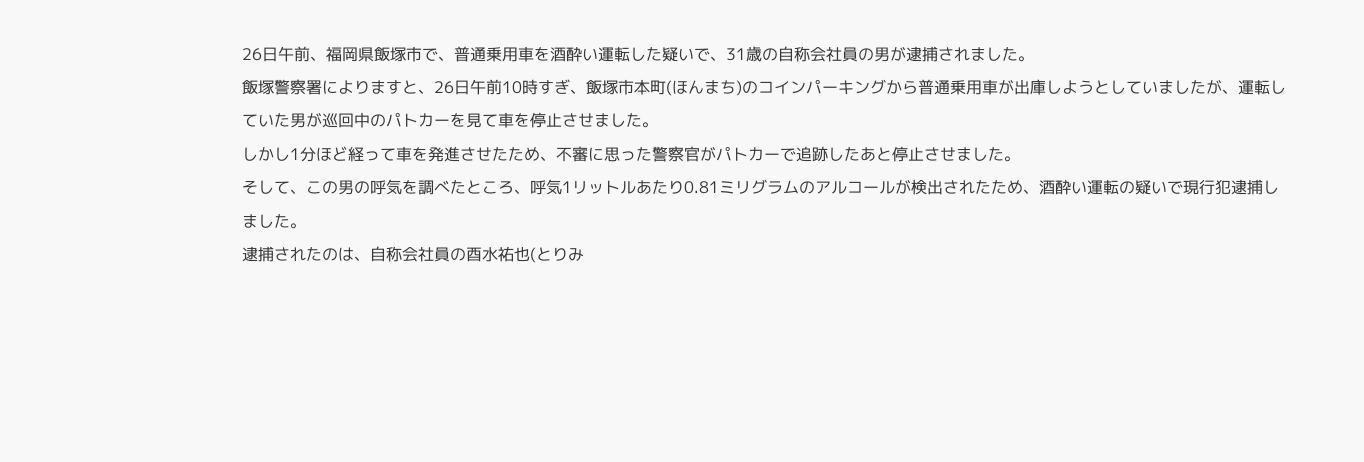26日午前、福岡県飯塚市で、普通乗用車を酒酔い運転した疑いで、31歳の自称会社員の男が逮捕されました。
飯塚警察署によりますと、26日午前10時すぎ、飯塚市本町(ほんまち)のコインパーキングから普通乗用車が出庫しようとしていましたが、運転していた男が巡回中のパトカーを見て車を停止させました。
しかし1分ほど経って車を発進させたため、不審に思った警察官がパトカーで追跡したあと停止させました。
そして、この男の呼気を調べたところ、呼気1リットルあたり0.81ミリグラムのアルコールが検出されたため、酒酔い運転の疑いで現行犯逮捕しました。
逮捕されたのは、自称会社員の酉水祐也(とりみ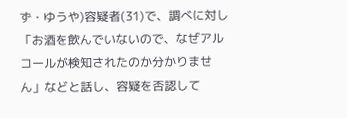ず・ゆうや)容疑者(31)で、調べに対し「お酒を飲んでいないので、なぜアルコールが検知されたのか分かりません」などと話し、容疑を否認して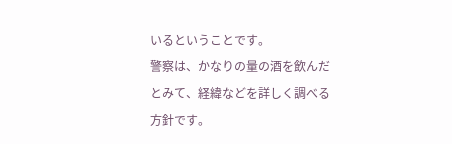いるということです。
警察は、かなりの量の酒を飲んだとみて、経緯などを詳しく調べる方針です。